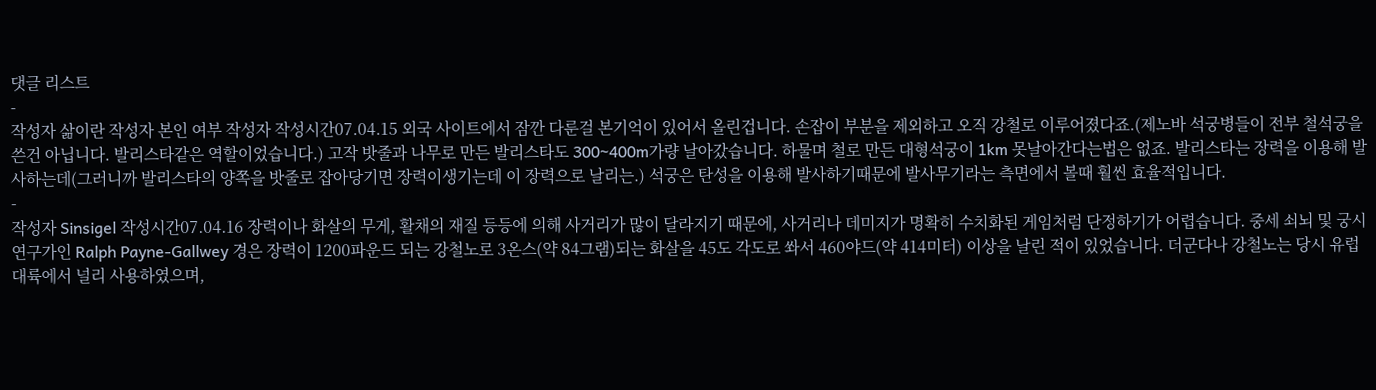댓글 리스트
-
작성자 삶이란 작성자 본인 여부 작성자 작성시간07.04.15 외국 사이트에서 잠깐 다룬걸 본기억이 있어서 올린겁니다. 손잡이 부분을 제외하고 오직 강철로 이루어졌다죠.(제노바 석궁병들이 전부 철석궁을 쓴건 아닙니다. 발리스타같은 역할이었습니다.) 고작 밧줄과 나무로 만든 발리스타도 300~400m가량 날아갔습니다. 하물며 철로 만든 대형석궁이 1km 못날아간다는법은 없죠. 발리스타는 장력을 이용해 발사하는데(그러니까 발리스타의 양쪽을 밧줄로 잡아당기면 장력이생기는데 이 장력으로 날리는.) 석궁은 탄성을 이용해 발사하기때문에 발사무기라는 측면에서 볼때 훨씬 효율적입니다.
-
작성자 Sinsigel 작성시간07.04.16 장력이나 화살의 무게, 활채의 재질 등등에 의해 사거리가 많이 달라지기 때문에, 사거리나 데미지가 명확히 수치화된 게임처럼 단정하기가 어렵습니다. 중세 쇠뇌 및 궁시 연구가인 Ralph Payne-Gallwey 경은 장력이 1200파운드 되는 강철노로 3온스(약 84그램)되는 화살을 45도 각도로 쏴서 460야드(약 414미터) 이상을 날린 적이 있었습니다. 더군다나 강철노는 당시 유럽 대륙에서 널리 사용하였으며,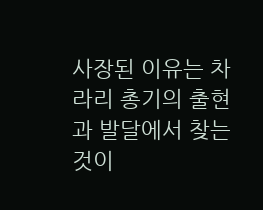사장된 이유는 차라리 총기의 출현과 발달에서 찾는 것이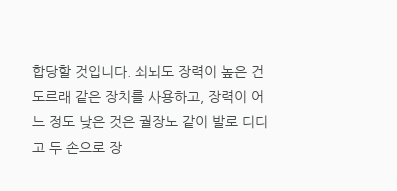합당할 것입니다. 쇠뇌도 장력이 높은 건 도르래 같은 장치를 사용하고, 장력이 어느 정도 낮은 것은 궐장노 같이 발로 디디고 두 손으로 장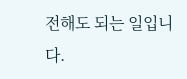전해도 되는 일입니다.